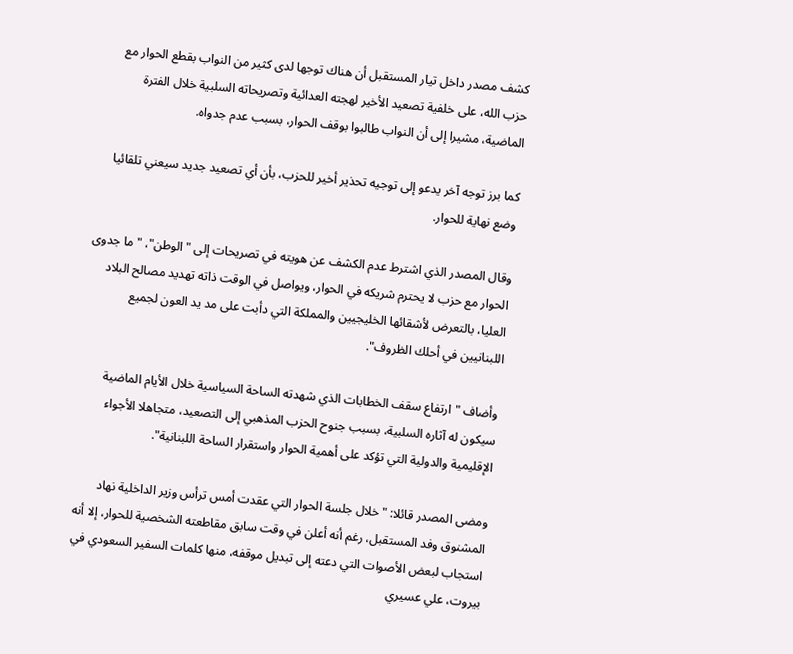كشف مصدر داخل تيار المستقبل أن هناك توجها لدى كثير من النواب بقطع الحوار مع حزب الله، على خلفية تصعيد الأخير لهجته العدائية وتصريحاته السلبية خلال الفترة الماضية، مشيرا إلى أن النواب طالبوا بوقف الحوار، بسبب عدم جدواه.

كما برز توجه آخر يدعو إلى توجيه تحذير أخير للحزب، بأن أي تصعيد جديد سيعني تلقائيا وضع نهاية للحوار.

وقال المصدر الذي اشترط عدم الكشف عن هويته في تصريحات إلى "الوطن"، "ما جدوى الحوار مع حزب لا يحترم شريكه في الحوار، ويواصل في الوقت ذاته تهديد مصالح البلاد العليا، بالتعرض لأشقائها الخليجيين والمملكة التي دأبت على مد يد العون لجميع اللبنانيين في أحلك الظروف".

وأضاف "ارتفاع سقف الخطابات الذي شهدته الساحة السياسية خلال الأيام الماضية سيكون له آثاره السلبية، بسبب جنوح الحزب المذهبي إلى التصعيد، متجاهلا الأجواء الإقليمية والدولية التي تؤكد على أهمية الحوار واستقرار الساحة اللبنانية".

ومضى المصدر قائلا: "خلال جلسة الحوار التي عقدت أمس ترأس وزير الداخلية نهاد المشنوق وفد المستقبل، رغم أنه أعلن في وقت سابق مقاطعته الشخصية للحوار، إلا أنه استجاب لبعض الأصوات التي دعته إلى تبديل موقفه، منها كلمات السفير السعودي في بيروت، علي عسيري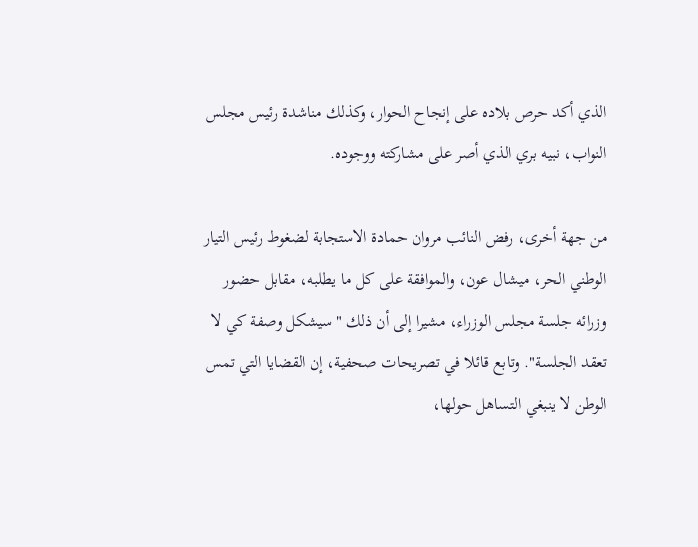الذي أكد حرص بلاده على إنجاح الحوار، وكذلك مناشدة رئيس مجلس النواب، نبيه بري الذي أصر على مشاركته ووجوده.

من جهة أخرى، رفض النائب مروان حمادة الاستجابة لضغوط رئيس التيار الوطني الحر، ميشال عون، والموافقة على كل ما يطلبه، مقابل حضور وزرائه جلسة مجلس الوزراء، مشيرا إلى أن ذلك "سيشكل وصفة كي لا تعقد الجلسة". وتابع قائلا في تصريحات صحفية، إن القضايا التي تمس الوطن لا ينبغي التساهل حولها،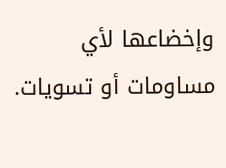وإخضاعها لأي مساومات أو تسويات.